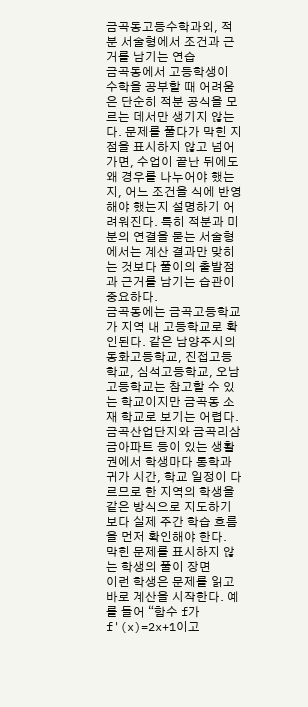금곡동고등수학과외, 적분 서술형에서 조건과 근거를 남기는 연습
금곡동에서 고등학생이 수학을 공부할 때 어려움은 단순히 적분 공식을 모르는 데서만 생기지 않는다. 문제를 풀다가 막힌 지점을 표시하지 않고 넘어가면, 수업이 끝난 뒤에도 왜 경우를 나누어야 했는지, 어느 조건을 식에 반영해야 했는지 설명하기 어려워진다. 특히 적분과 미분의 연결을 묻는 서술형에서는 계산 결과만 맞히는 것보다 풀이의 출발점과 근거를 남기는 습관이 중요하다.
금곡동에는 금곡고등학교가 지역 내 고등학교로 확인된다. 같은 남양주시의 동화고등학교, 진접고등학교, 심석고등학교, 오남고등학교는 참고할 수 있는 학교이지만 금곡동 소재 학교로 보기는 어렵다. 금곡산업단지와 금곡리삼금아파트 등이 있는 생활권에서 학생마다 통학과 귀가 시간, 학교 일정이 다르므로 한 지역의 학생을 같은 방식으로 지도하기보다 실제 주간 학습 흐름을 먼저 확인해야 한다.
막힌 문제를 표시하지 않는 학생의 풀이 장면
이런 학생은 문제를 읽고 바로 계산을 시작한다. 예를 들어 “함수 f가 f'(x)=2x+1이고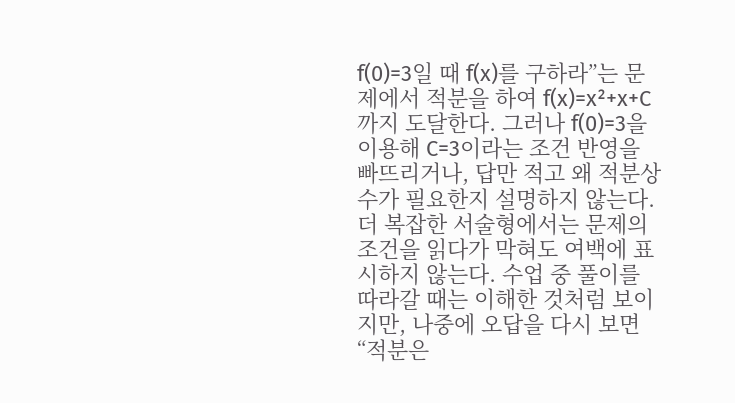f(0)=3일 때 f(x)를 구하라”는 문제에서 적분을 하여 f(x)=x²+x+C까지 도달한다. 그러나 f(0)=3을 이용해 C=3이라는 조건 반영을 빠뜨리거나, 답만 적고 왜 적분상수가 필요한지 설명하지 않는다.
더 복잡한 서술형에서는 문제의 조건을 읽다가 막혀도 여백에 표시하지 않는다. 수업 중 풀이를 따라갈 때는 이해한 것처럼 보이지만, 나중에 오답을 다시 보면 “적분은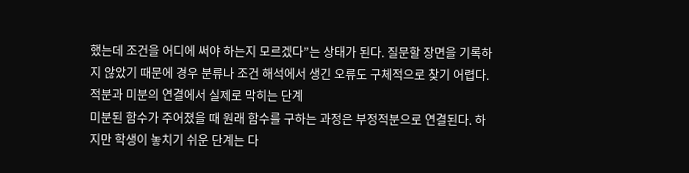했는데 조건을 어디에 써야 하는지 모르겠다”는 상태가 된다. 질문할 장면을 기록하지 않았기 때문에 경우 분류나 조건 해석에서 생긴 오류도 구체적으로 찾기 어렵다.
적분과 미분의 연결에서 실제로 막히는 단계
미분된 함수가 주어졌을 때 원래 함수를 구하는 과정은 부정적분으로 연결된다. 하지만 학생이 놓치기 쉬운 단계는 다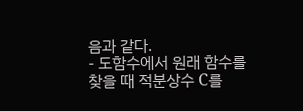음과 같다.
- 도함수에서 원래 함수를 찾을 때 적분상수 C를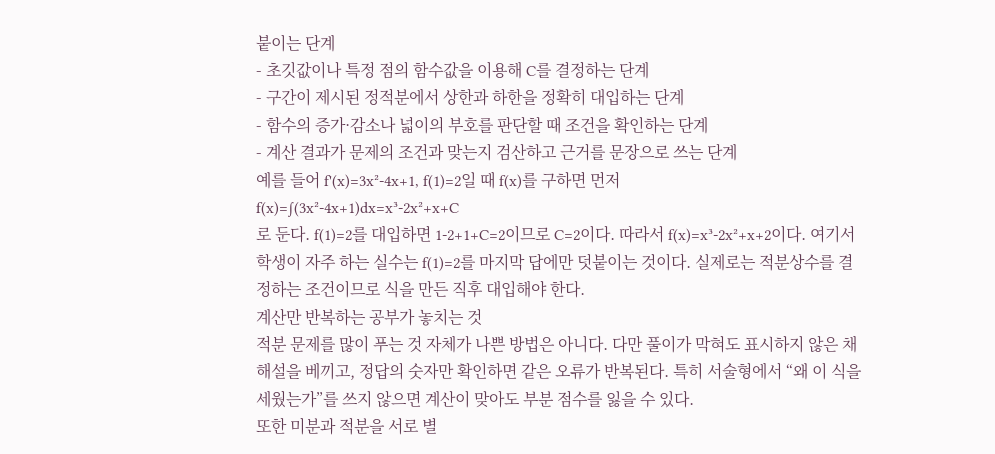붙이는 단계
- 초깃값이나 특정 점의 함수값을 이용해 C를 결정하는 단계
- 구간이 제시된 정적분에서 상한과 하한을 정확히 대입하는 단계
- 함수의 증가·감소나 넓이의 부호를 판단할 때 조건을 확인하는 단계
- 계산 결과가 문제의 조건과 맞는지 검산하고 근거를 문장으로 쓰는 단계
예를 들어 f'(x)=3x²-4x+1, f(1)=2일 때 f(x)를 구하면 먼저
f(x)=∫(3x²-4x+1)dx=x³-2x²+x+C
로 둔다. f(1)=2를 대입하면 1-2+1+C=2이므로 C=2이다. 따라서 f(x)=x³-2x²+x+2이다. 여기서 학생이 자주 하는 실수는 f(1)=2를 마지막 답에만 덧붙이는 것이다. 실제로는 적분상수를 결정하는 조건이므로 식을 만든 직후 대입해야 한다.
계산만 반복하는 공부가 놓치는 것
적분 문제를 많이 푸는 것 자체가 나쁜 방법은 아니다. 다만 풀이가 막혀도 표시하지 않은 채 해설을 베끼고, 정답의 숫자만 확인하면 같은 오류가 반복된다. 특히 서술형에서 “왜 이 식을 세웠는가”를 쓰지 않으면 계산이 맞아도 부분 점수를 잃을 수 있다.
또한 미분과 적분을 서로 별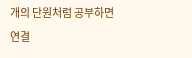개의 단원처럼 공부하면 연결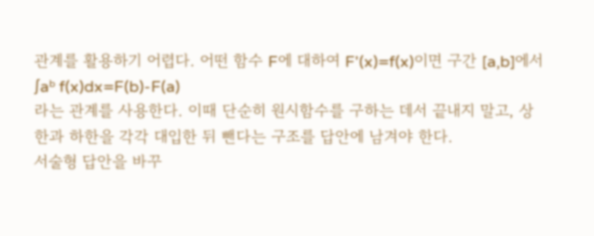관계를 활용하기 어렵다. 어떤 함수 F에 대하여 F'(x)=f(x)이면 구간 [a,b]에서
∫aᵇ f(x)dx=F(b)-F(a)
라는 관계를 사용한다. 이때 단순히 원시함수를 구하는 데서 끝내지 말고, 상한과 하한을 각각 대입한 뒤 뺀다는 구조를 답안에 남겨야 한다.
서술형 답안을 바꾸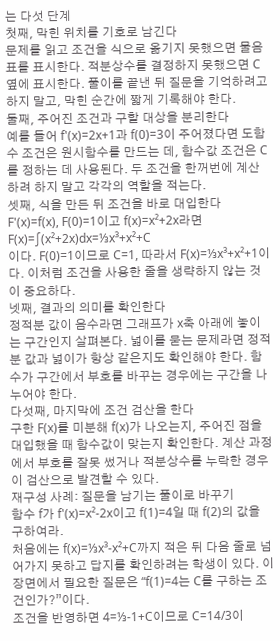는 다섯 단계
첫째, 막힌 위치를 기호로 남긴다
문제를 읽고 조건을 식으로 옮기지 못했으면 물음표를 표시한다. 적분상수를 결정하지 못했으면 C 옆에 표시한다. 풀이를 끝낸 뒤 질문을 기억하려고 하지 말고, 막힌 순간에 짧게 기록해야 한다.
둘째, 주어진 조건과 구할 대상을 분리한다
예를 들어 f'(x)=2x+1과 f(0)=3이 주어졌다면 도함수 조건은 원시함수를 만드는 데, 함수값 조건은 C를 정하는 데 사용된다. 두 조건을 한꺼번에 계산하려 하지 말고 각각의 역할을 적는다.
셋째, 식을 만든 뒤 조건을 바로 대입한다
F'(x)=f(x), F(0)=1이고 f(x)=x²+2x라면
F(x)=∫(x²+2x)dx=⅓x³+x²+C
이다. F(0)=1이므로 C=1, 따라서 F(x)=⅓x³+x²+1이다. 이처럼 조건을 사용한 줄을 생략하지 않는 것이 중요하다.
넷째, 결과의 의미를 확인한다
정적분 값이 음수라면 그래프가 x축 아래에 놓이는 구간인지 살펴본다. 넓이를 묻는 문제라면 정적분 값과 넓이가 항상 같은지도 확인해야 한다. 함수가 구간에서 부호를 바꾸는 경우에는 구간을 나누어야 한다.
다섯째, 마지막에 조건 검산을 한다
구한 F(x)를 미분해 f(x)가 나오는지, 주어진 점을 대입했을 때 함수값이 맞는지 확인한다. 계산 과정에서 부호를 잘못 썼거나 적분상수를 누락한 경우 이 검산으로 발견할 수 있다.
재구성 사례: 질문을 남기는 풀이로 바꾸기
함수 f가 f'(x)=x²-2x이고 f(1)=4일 때 f(2)의 값을 구하여라.
처음에는 f(x)=⅓x³-x²+C까지 적은 뒤 다음 줄로 넘어가지 못하고 답지를 확인하려는 학생이 있다. 이 장면에서 필요한 질문은 “f(1)=4는 C를 구하는 조건인가?”이다.
조건을 반영하면 4=⅓-1+C이므로 C=14/3이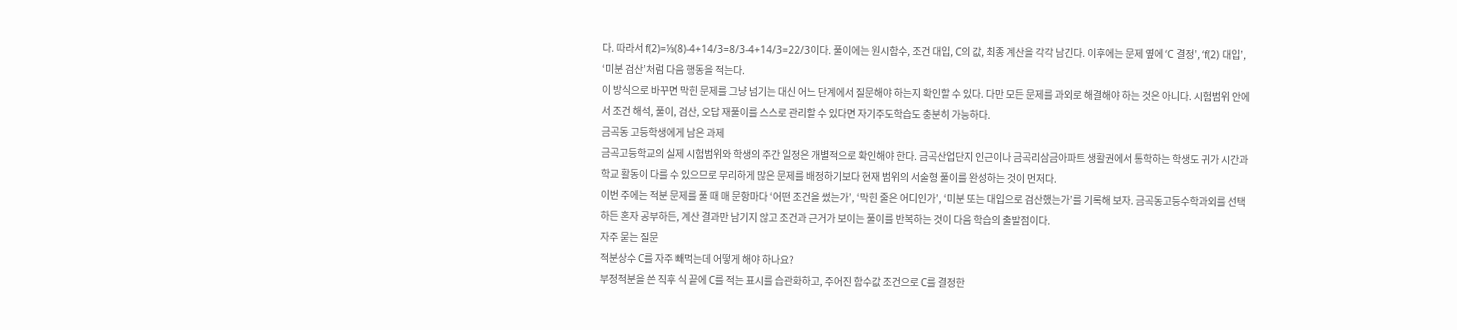다. 따라서 f(2)=⅓(8)-4+14/3=8/3-4+14/3=22/3이다. 풀이에는 원시함수, 조건 대입, C의 값, 최종 계산을 각각 남긴다. 이후에는 문제 옆에 ‘C 결정’, ‘f(2) 대입’, ‘미분 검산’처럼 다음 행동을 적는다.
이 방식으로 바꾸면 막힌 문제를 그냥 넘기는 대신 어느 단계에서 질문해야 하는지 확인할 수 있다. 다만 모든 문제를 과외로 해결해야 하는 것은 아니다. 시험범위 안에서 조건 해석, 풀이, 검산, 오답 재풀이를 스스로 관리할 수 있다면 자기주도학습도 충분히 가능하다.
금곡동 고등학생에게 남은 과제
금곡고등학교의 실제 시험범위와 학생의 주간 일정은 개별적으로 확인해야 한다. 금곡산업단지 인근이나 금곡리삼금아파트 생활권에서 통학하는 학생도 귀가 시간과 학교 활동이 다를 수 있으므로 무리하게 많은 문제를 배정하기보다 현재 범위의 서술형 풀이를 완성하는 것이 먼저다.
이번 주에는 적분 문제를 풀 때 매 문항마다 ‘어떤 조건을 썼는가’, ‘막힌 줄은 어디인가’, ‘미분 또는 대입으로 검산했는가’를 기록해 보자. 금곡동고등수학과외를 선택하든 혼자 공부하든, 계산 결과만 남기지 않고 조건과 근거가 보이는 풀이를 반복하는 것이 다음 학습의 출발점이다.
자주 묻는 질문
적분상수 C를 자주 빼먹는데 어떻게 해야 하나요?
부정적분을 쓴 직후 식 끝에 C를 적는 표시를 습관화하고, 주어진 함수값 조건으로 C를 결정한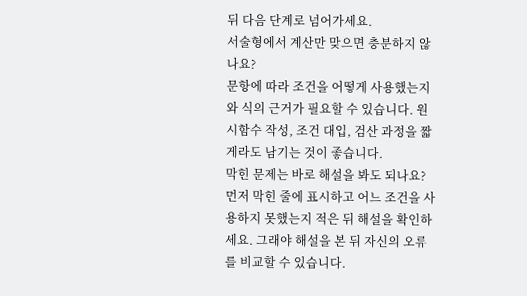뒤 다음 단계로 넘어가세요.
서술형에서 계산만 맞으면 충분하지 않나요?
문항에 따라 조건을 어떻게 사용했는지와 식의 근거가 필요할 수 있습니다. 원시함수 작성, 조건 대입, 검산 과정을 짧게라도 남기는 것이 좋습니다.
막힌 문제는 바로 해설을 봐도 되나요?
먼저 막힌 줄에 표시하고 어느 조건을 사용하지 못했는지 적은 뒤 해설을 확인하세요. 그래야 해설을 본 뒤 자신의 오류를 비교할 수 있습니다.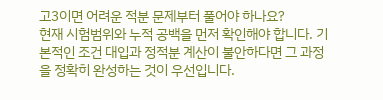고3이면 어려운 적분 문제부터 풀어야 하나요?
현재 시험범위와 누적 공백을 먼저 확인해야 합니다. 기본적인 조건 대입과 정적분 계산이 불안하다면 그 과정을 정확히 완성하는 것이 우선입니다.